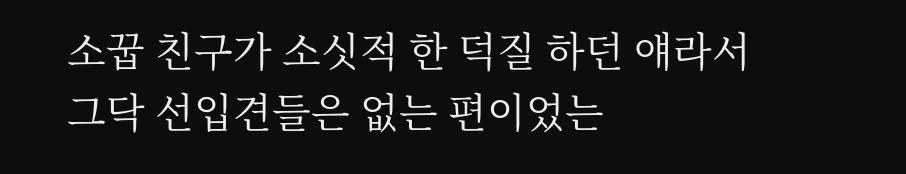소꿉 친구가 소싯적 한 덕질 하던 얘라서 그닥 선입견들은 없는 편이었는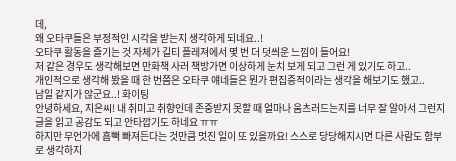데,
왜 오타쿠들은 부정적인 시각을 받는지 생각하게 되네요..!
오타쿠 활동을 즐기는 것 자체가 길티 플레져에서 몇 번 더 덧씌운 느낌이 들어요!
저 같은 경우도 생각해보면 만화책 사러 책방가면 이상하게 눈치 보게 되고 그런 게 있기도 하고..
개인적으로 생각해 봤을 때 한 번쯤은 오타쿠 얘네들은 뭔가 편집증적이라는 생각을 해보기도 했고..
남일 같지가 않군요..! 화이팅
안녕하세요, 지은씨! 내 취미고 취향인데 존중받지 못할 때 얼마나 움츠러드는지를 너무 잘 알아서 그런지 글을 읽고 공감도 되고 안타깝기도 하네요 ㅠㅠ
하지만 무언가에 흠뻑 빠져든다는 것만큼 멋진 일이 또 있을까요! 스스로 당당해지시면 다른 사람도 함부로 생각하지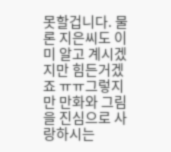못할겁니다. 물론 지은씨도 이미 알고 계시겠지만 힘든거겠죠 ㅠㅠ그렇지만 만화와 그림을 진심으로 사랑하시는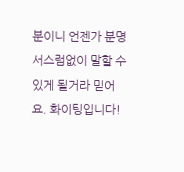분이니 언젠가 분명 서스럼없이 말할 수 있게 될거라 믿어요. 화이팅입니다!